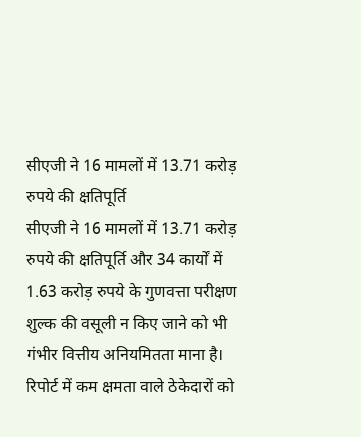सीएजी ने 16 मामलों में 13.71 करोड़ रुपये की क्षतिपूर्ति
सीएजी ने 16 मामलों में 13.71 करोड़ रुपये की क्षतिपूर्ति और 34 कार्यों में 1.63 करोड़ रुपये के गुणवत्ता परीक्षण शुल्क की वसूली न किए जाने को भी गंभीर वित्तीय अनियमितता माना है। रिपोर्ट में कम क्षमता वाले ठेकेदारों को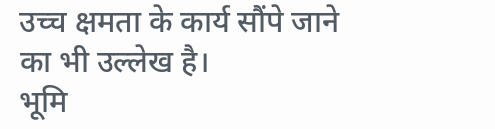उच्च क्षमता के कार्य सौंपे जाने का भी उल्लेख है।
भूमि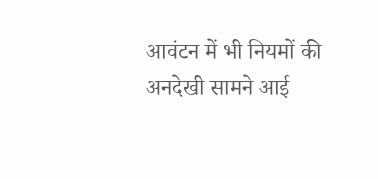आवंटन में भी नियमों की अनदेखी सामने आई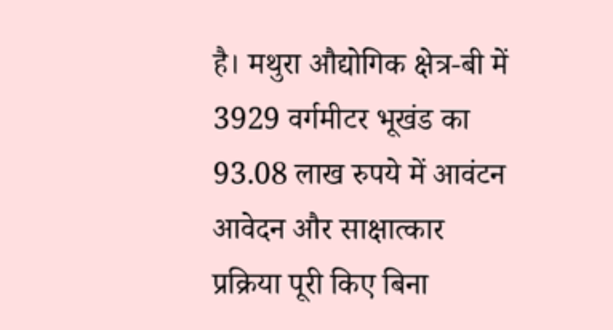है। मथुरा औद्योगिक क्षेत्र-बी में 3929 वर्गमीटर भूखंड का 93.08 लाख रुपये में आवंटन आवेदन और साक्षात्कार प्रक्रिया पूरी किए बिना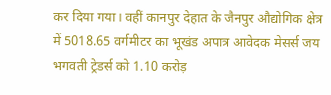कर दिया गया। वहीं कानपुर देहात के जैनपुर औद्योगिक क्षेत्र में 5018.65 वर्गमीटर का भूखंड अपात्र आवेदक मेसर्स जय भगवती ट्रेडर्स को 1.10 करोड़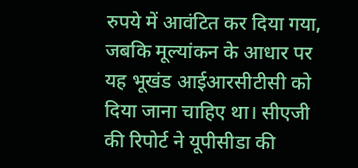रुपये में आवंटित कर दिया गया, जबकि मूल्यांकन के आधार पर यह भूखंड आईआरसीटीसी को दिया जाना चाहिए था। सीएजी की रिपोर्ट ने यूपीसीडा की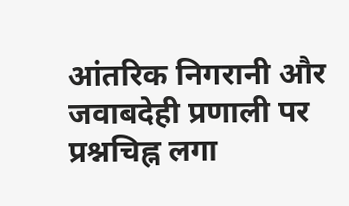आंतरिक निगरानी और जवाबदेही प्रणाली पर प्रश्नचिह्न लगा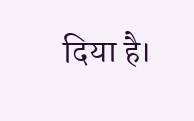दिया है।